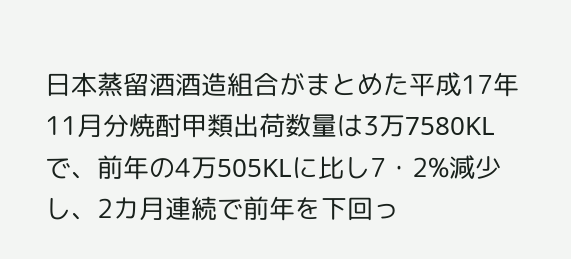日本蒸留酒酒造組合がまとめた平成17年11月分焼酎甲類出荷数量は3万7580KLで、前年の4万505KLに比し7・2%減少し、2カ月連続で前年を下回っ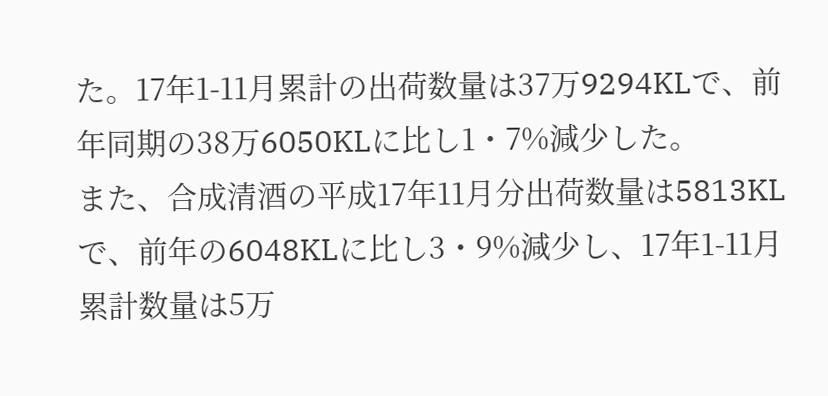た。17年1-11月累計の出荷数量は37万9294KLで、前年同期の38万6050KLに比し1・7%減少した。
また、合成清酒の平成17年11月分出荷数量は5813KLで、前年の6048KLに比し3・9%減少し、17年1-11月累計数量は5万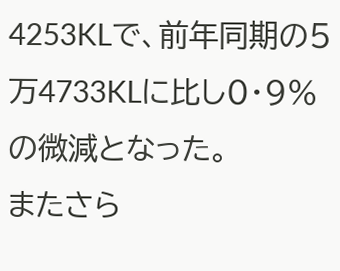4253KLで、前年同期の5万4733KLに比し0・9%の微減となった。
またさら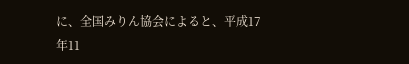に、全国みりん協会によると、平成17年11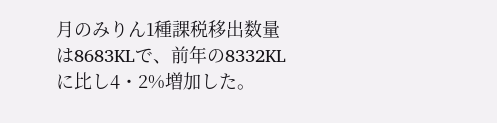月のみりん1種課税移出数量は8683KLで、前年の8332KLに比し4・2%増加した。